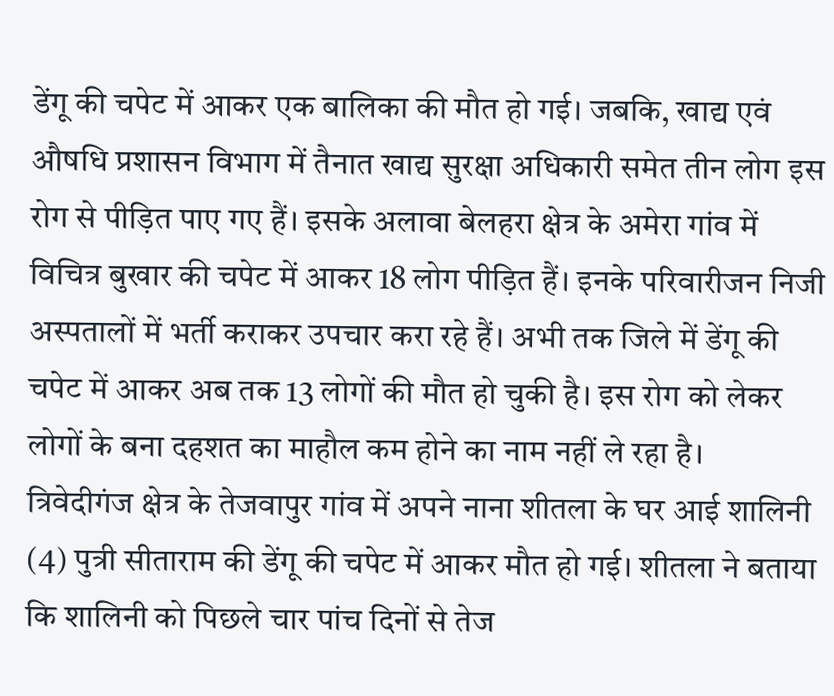डेंगू की चपेट में आकर एक बालिका की मौत हो गई। जबकि, खाद्य एवं औषधि प्रशासन विभाग में तैनात खाद्य सुरक्षा अधिकारी समेत तीन लोग इस रोग से पीड़ित पाए गए हैं। इसके अलावा बेलहरा क्षेत्र के अमेरा गांव में विचित्र बुखार की चपेट में आकर 18 लोग पीड़ित हैं। इनके परिवारीजन निजी अस्पतालों में भर्ती कराकर उपचार करा रहे हैं। अभी तक जिले में डेंगू की चपेट में आकर अब तक 13 लोगों की मौत हो चुकी है। इस रोग को लेकर लोगों के बना दहशत का माहौल कम होने का नाम नहीं ले रहा है।
त्रिवेदीगंज क्षेत्र के तेजवापुर गांव में अपने नाना शीतला के घर आई शालिनी (4) पुत्री सीताराम की डेंगू की चपेट में आकर मौत हो गई। शीतला ने बताया कि शालिनी को पिछले चार पांच दिनों से तेज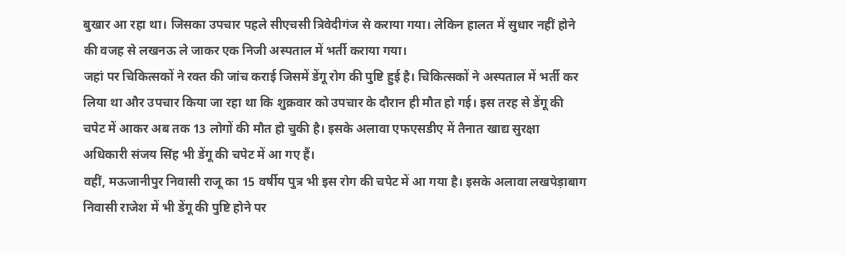बुखार आ रहा था। जिसका उपचार पहले सीएचसी त्रिवेदीगंज से कराया गया। लेकिन हालत में सुधार नहीं होने की वजह से लखनऊ ले जाकर एक निजी अस्पताल में भर्ती कराया गया।
जहां पर चिकित्सकों ने रक्त की जांच कराई जिसमें डेंगू रोग की पुष्टि हुई है। चिकित्सकों ने अस्पताल में भर्ती कर लिया था और उपचार किया जा रहा था कि शुक्रवार को उपचार के दौरान ही मौत हो गई। इस तरह से डेंगू की चपेट में आकर अब तक 13 लोगों की मौत हो चुकी है। इसके अलावा एफएसडीए में तैनात खाद्य सुरक्षा अधिकारी संजय सिंह भी डेंगू की चपेट में आ गए हैं।
वहीं, मऊजानीपुर निवासी राजू का 15 वर्षीय पुत्र भी इस रोग की चपेट में आ गया है। इसके अलावा लखपेड़ाबाग निवासी राजेश में भी डेंगू की पुष्टि होने पर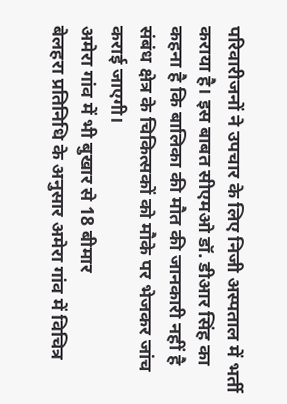परिवारीजनों ने उपचार के लिए निजी अस्पताल में भर्ती कराया है। इस बाबत सीएमओ डॉ. डीआर सिंह का कहना है कि बालिका की मौत की जानकारी नहीं है संबंध क्षेत्र के चिकित्सकों को मौके पर भेजकर जांच कराई जाएगी।
अमेरा गांव में भी बुखार से 18 बीमार
बेलहरा प्रतिनिधि के अनुसार अमेरा गांव में विचित्र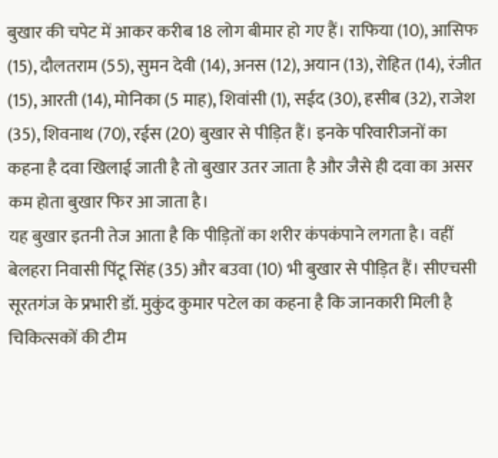बुखार की चपेट में आकर करीब 18 लोग बीमार हो गए हैं। राफिया (10), आसिफ (15), दौलतराम (55), सुमन देवी (14), अनस (12), अयान (13), रोहित (14), रंजीत (15), आरती (14), मोनिका (5 माह), शिवांसी (1), सईद (30), हसीब (32), राजेश (35), शिवनाथ (70), रईस (20) बुखार से पीड़ित हैं। इनके परिवारीजनों का कहना है दवा खिलाई जाती है तो बुखार उतर जाता है और जैसे ही दवा का असर कम होता बुखार फिर आ जाता है।
यह बुखार इतनी तेज आता है कि पीड़ितों का शरीर कंपकंपाने लगता है। वहीं बेलहरा निवासी पिंटू सिंह (35) और बउवा (10) भी बुखार से पीड़ित हैं। सीएचसी सूरतगंज के प्रभारी डॉ. मुकुंद कुमार पटेल का कहना है कि जानकारी मिली है चिकित्सकों की टीम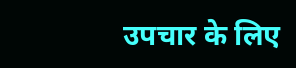उपचार के लिए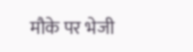मौके पर भेजी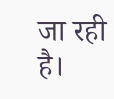जा रही है।